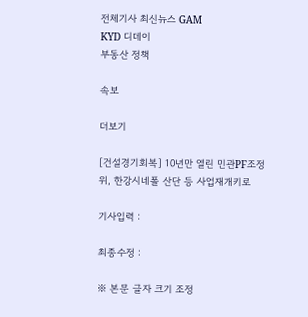전체기사 최신뉴스 GAM
KYD 디데이
부동산 정책

속보

더보기

[건설경기회복] 10년만 열린 민관PF조정위, 한강시네폴 산단 등 사업재개키로

기사입력 :

최종수정 :

※ 본문 글자 크기 조정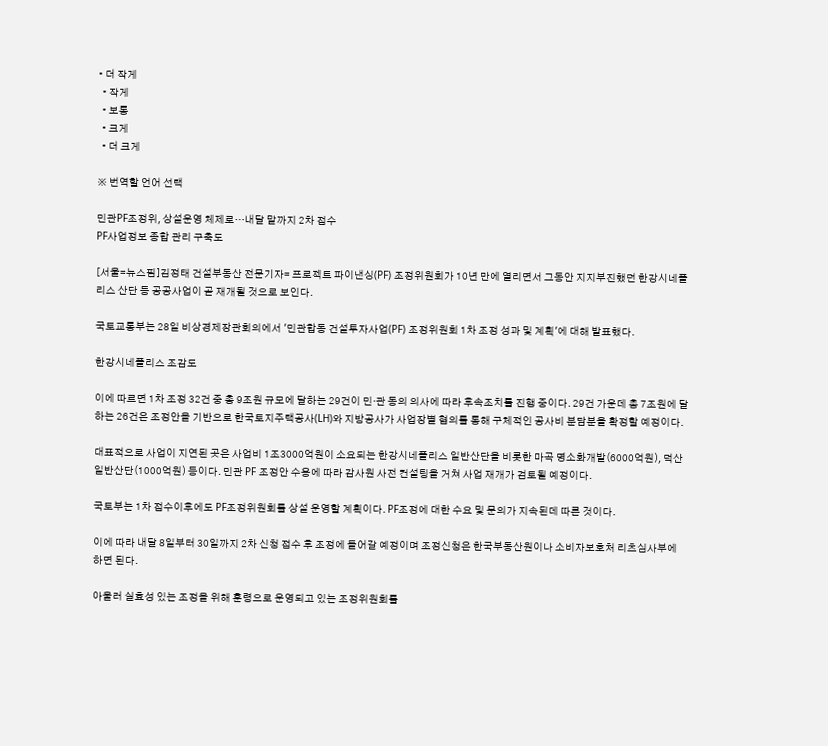• 더 작게
  • 작게
  • 보통
  • 크게
  • 더 크게

※ 번역할 언어 선택

민관PF조정위, 상설운영 체제로…내달 말까지 2차 접수
PF사업정보 종합 관리 구축도

[서울=뉴스핌]김정태 건설부동산 전문기자= 프로젝트 파이낸싱(PF) 조정위원회가 10년 만에 열리면서 그동안 지지부진했던 한강시네폴리스 산단 등 공공사업이 곧 재개될 것으로 보인다.

국토교통부는 28일 비상경제장관회의에서 '민관합동 건설투자사업(PF) 조정위원회 1차 조정 성과 및 계획'에 대해 발표했다.

한강시네폴리스 조감도

이에 따르면 1차 조정 32건 중 총 9조원 규모에 달하는 29건이 민·관 동의 의사에 따라 후속조치를 진행 중이다. 29건 가운데 총 7조원에 달하는 26건은 조정안을 기반으로 한국토지주택공사(LH)와 지방공사가 사업장별 협의를 통해 구체적인 공사비 분담분을 확정할 예정이다.

대표적으로 사업이 지연된 곳은 사업비 1조3000억원이 소요되는 한강시네폴리스 일반산단을 비롯한 마곡 명소화개발(6000억원), 덕산 일반산단(1000억원) 등이다. 민관 PF 조정안 수용에 따라 감사원 사전 컨설팅을 거쳐 사업 재개가 검토될 예정이다.

국토부는 1차 접수이후에도 PF조정위원회를 상설 운영할 계획이다. PF조정에 대한 수요 및 문의가 지속된데 따른 것이다.

이에 따라 내달 8일부터 30일까지 2차 신청 접수 후 조정에 들어갈 예정이며 조정신청은 한국부동산원이나 소비자보호처 리츠심사부에 하면 된다.

아울러 실효성 있는 조정을 위해 훈령으로 운영되고 있는 조정위원회를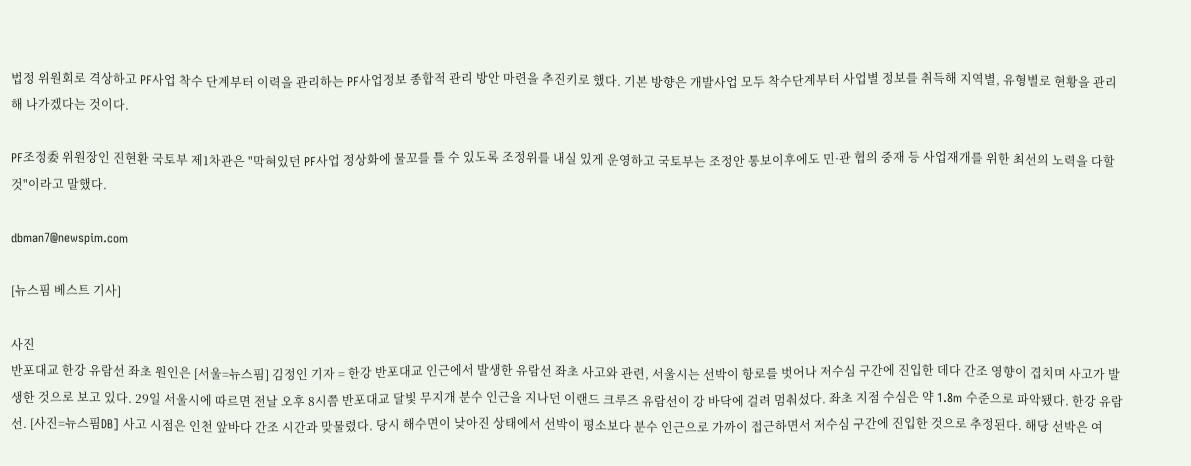법정 위원회로 격상하고 PF사업 착수 단계부터 이력을 관리하는 PF사업정보 종합적 관리 방안 마련을 추진키로 했다. 기본 방향은 개발사업 모두 착수단계부터 사업별 정보를 취득해 지역별, 유형별로 현황을 관리해 나가겠다는 것이다.

PF조정委 위원장인 진현환 국토부 제1차관은 "막혀있던 PF사업 정상화에 물꼬를 틀 수 있도록 조정위를 내실 있게 운영하고 국토부는 조정안 통보이후에도 민·관 협의 중재 등 사업재개를 위한 최선의 노력을 다할 것"이라고 말했다.

dbman7@newspim.com

[뉴스핌 베스트 기사]

사진
반포대교 한강 유람선 좌초 원인은 [서울=뉴스핌] 김정인 기자 = 한강 반포대교 인근에서 발생한 유람선 좌초 사고와 관련, 서울시는 선박이 항로를 벗어나 저수심 구간에 진입한 데다 간조 영향이 겹치며 사고가 발생한 것으로 보고 있다. 29일 서울시에 따르면 전날 오후 8시쯤 반포대교 달빛 무지개 분수 인근을 지나던 이랜드 크루즈 유람선이 강 바닥에 걸려 멈춰섰다. 좌초 지점 수심은 약 1.8m 수준으로 파악됐다. 한강 유람선. [사진=뉴스핌DB] 사고 시점은 인천 앞바다 간조 시간과 맞물렸다. 당시 해수면이 낮아진 상태에서 선박이 평소보다 분수 인근으로 가까이 접근하면서 저수심 구간에 진입한 것으로 추정된다. 해당 선박은 여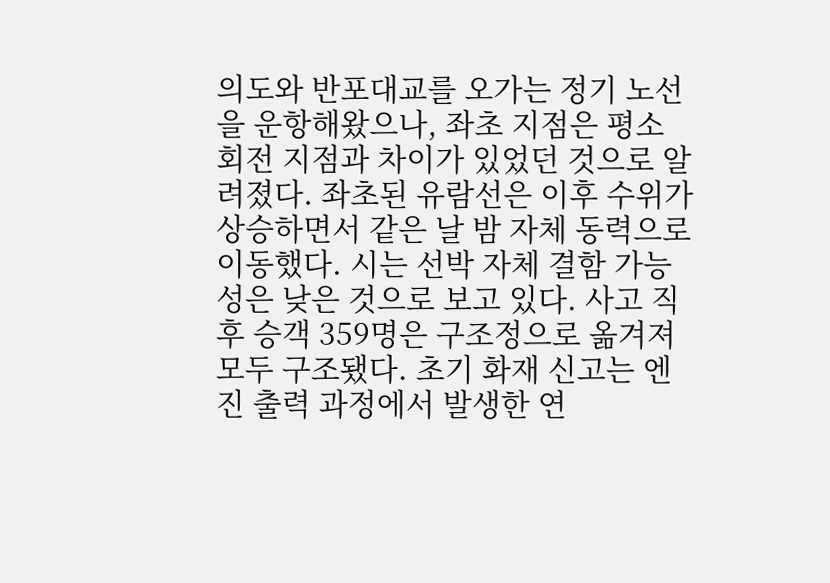의도와 반포대교를 오가는 정기 노선을 운항해왔으나, 좌초 지점은 평소 회전 지점과 차이가 있었던 것으로 알려졌다. 좌초된 유람선은 이후 수위가 상승하면서 같은 날 밤 자체 동력으로 이동했다. 시는 선박 자체 결함 가능성은 낮은 것으로 보고 있다. 사고 직후 승객 359명은 구조정으로 옮겨져 모두 구조됐다. 초기 화재 신고는 엔진 출력 과정에서 발생한 연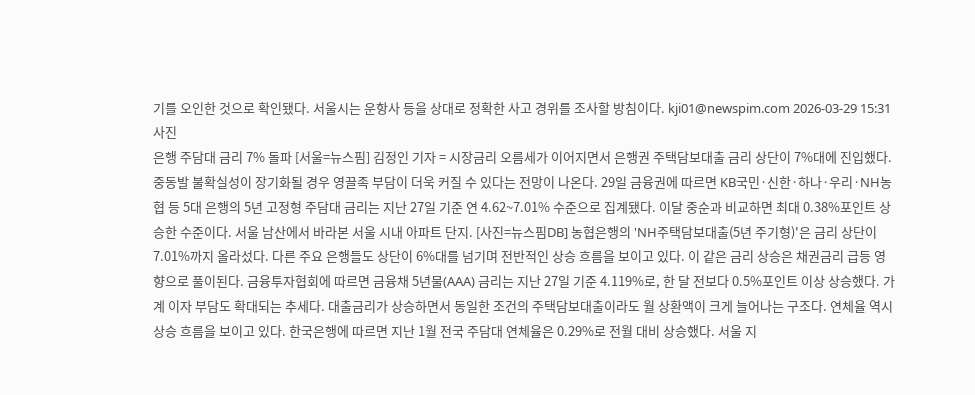기를 오인한 것으로 확인됐다. 서울시는 운항사 등을 상대로 정확한 사고 경위를 조사할 방침이다. kji01@newspim.com 2026-03-29 15:31
사진
은행 주담대 금리 7% 돌파 [서울=뉴스핌] 김정인 기자 = 시장금리 오름세가 이어지면서 은행권 주택담보대출 금리 상단이 7%대에 진입했다. 중동발 불확실성이 장기화될 경우 영끌족 부담이 더욱 커질 수 있다는 전망이 나온다. 29일 금융권에 따르면 KB국민·신한·하나·우리·NH농협 등 5대 은행의 5년 고정형 주담대 금리는 지난 27일 기준 연 4.62~7.01% 수준으로 집계됐다. 이달 중순과 비교하면 최대 0.38%포인트 상승한 수준이다. 서울 남산에서 바라본 서울 시내 아파트 단지. [사진=뉴스핌DB] 농협은행의 'NH주택담보대출(5년 주기형)'은 금리 상단이 7.01%까지 올라섰다. 다른 주요 은행들도 상단이 6%대를 넘기며 전반적인 상승 흐름을 보이고 있다. 이 같은 금리 상승은 채권금리 급등 영향으로 풀이된다. 금융투자협회에 따르면 금융채 5년물(AAA) 금리는 지난 27일 기준 4.119%로, 한 달 전보다 0.5%포인트 이상 상승했다. 가계 이자 부담도 확대되는 추세다. 대출금리가 상승하면서 동일한 조건의 주택담보대출이라도 월 상환액이 크게 늘어나는 구조다. 연체율 역시 상승 흐름을 보이고 있다. 한국은행에 따르면 지난 1월 전국 주담대 연체율은 0.29%로 전월 대비 상승했다. 서울 지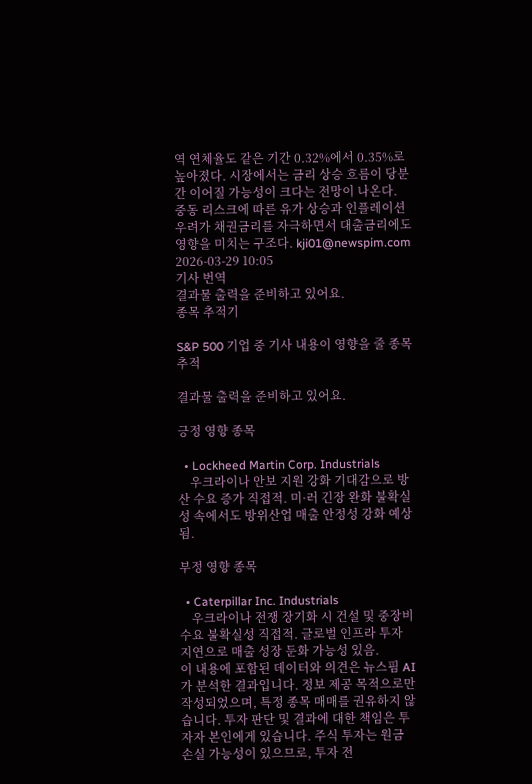역 연체율도 같은 기간 0.32%에서 0.35%로 높아졌다. 시장에서는 금리 상승 흐름이 당분간 이어질 가능성이 크다는 전망이 나온다. 중동 리스크에 따른 유가 상승과 인플레이션 우려가 채권금리를 자극하면서 대출금리에도 영향을 미치는 구조다. kji01@newspim.com 2026-03-29 10:05
기사 번역
결과물 출력을 준비하고 있어요.
종목 추적기

S&P 500 기업 중 기사 내용이 영향을 줄 종목 추적

결과물 출력을 준비하고 있어요.

긍정 영향 종목

  • Lockheed Martin Corp. Industrials
    우크라이나 안보 지원 강화 기대감으로 방산 수요 증가 직접적. 미·러 긴장 완화 불확실성 속에서도 방위산업 매출 안정성 강화 예상됨.

부정 영향 종목

  • Caterpillar Inc. Industrials
    우크라이나 전쟁 장기화 시 건설 및 중장비 수요 불확실성 직접적. 글로벌 인프라 투자 지연으로 매출 성장 둔화 가능성 있음.
이 내용에 포함된 데이터와 의견은 뉴스핌 AI가 분석한 결과입니다. 정보 제공 목적으로만 작성되었으며, 특정 종목 매매를 권유하지 않습니다. 투자 판단 및 결과에 대한 책임은 투자자 본인에게 있습니다. 주식 투자는 원금 손실 가능성이 있으므로, 투자 전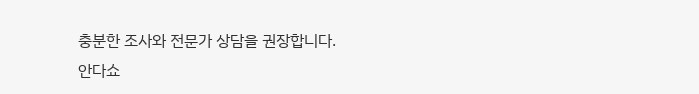충분한 조사와 전문가 상담을 권장합니다.
안다쇼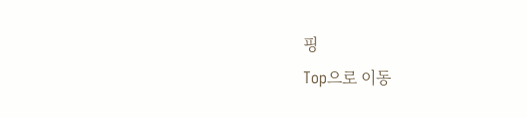핑
Top으로 이동